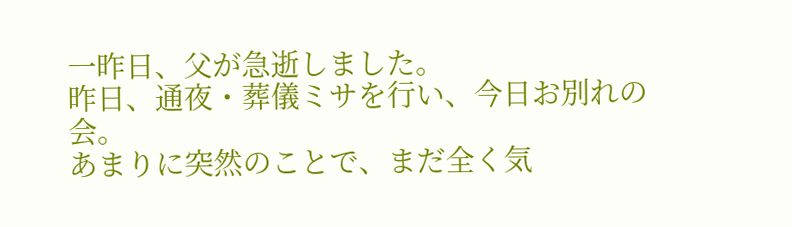一昨日、父が急逝しました。
昨日、通夜・葬儀ミサを行い、今日お別れの会。
あまりに突然のことで、まだ全く気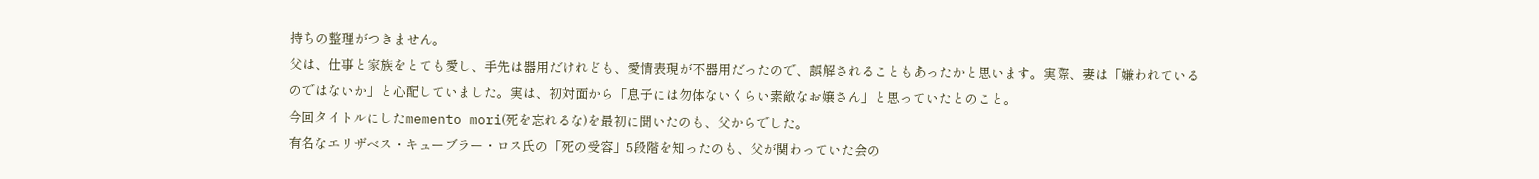持ちの整理がつきません。
父は、仕事と家族をとても愛し、手先は器用だけれども、愛情表現が不器用だったので、誤解されることもあったかと思います。実際、妻は「嫌われているのではないか」と心配していました。実は、初対面から「息子には勿体ないくらい素敵なお嬢さん」と思っていたとのこと。
今回タイトルにしたmemento mori(死を忘れるな)を最初に聞いたのも、父からでした。
有名なエリザベス・キューブラー・ロス氏の「死の受容」5段階を知ったのも、父が関わっていた会の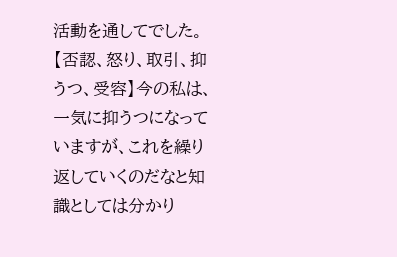活動を通してでした。
【否認、怒り、取引、抑うつ、受容】今の私は、一気に抑うつになっていますが、これを繰り返していくのだなと知識としては分かり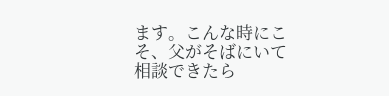ます。こんな時にこそ、父がそばにいて相談できたら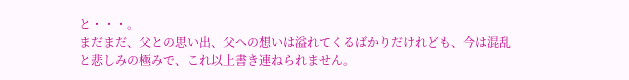と・・・。
まだまだ、父との思い出、父への想いは溢れてくるばかりだけれども、今は混乱と悲しみの極みで、これ以上書き連ねられません。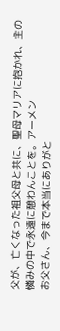父が、亡くなった祖父母と共に、聖母マリアに抱かれ、主の憐みの中で永遠に憩わんことを。アーメン
お父さん、今まで本当にありがと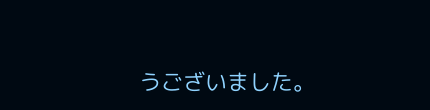うございました。